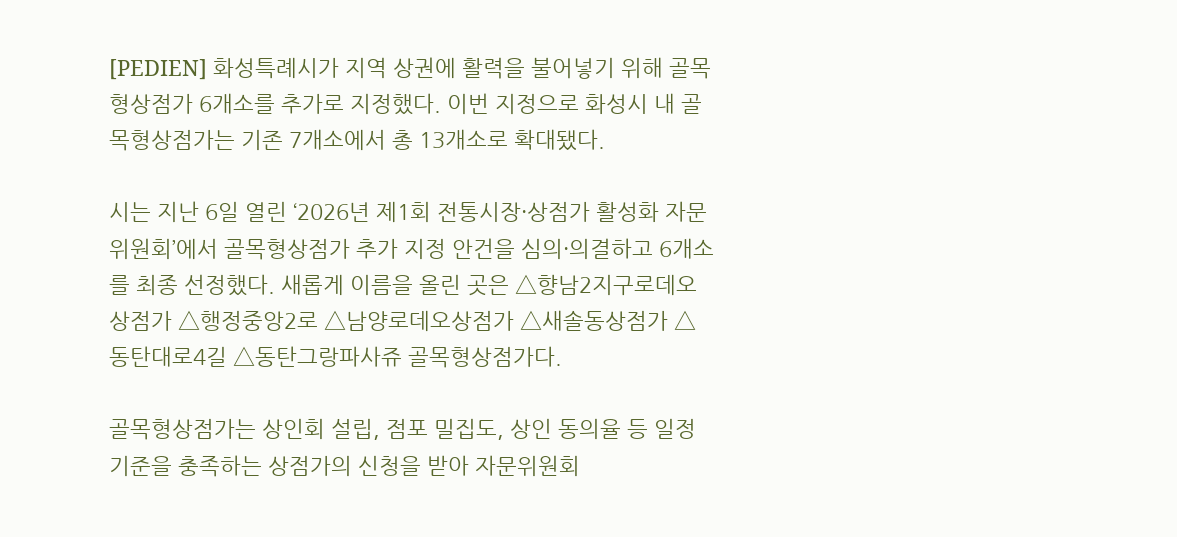[PEDIEN] 화성특례시가 지역 상권에 활력을 불어넣기 위해 골목형상점가 6개소를 추가로 지정했다. 이번 지정으로 화성시 내 골목형상점가는 기존 7개소에서 총 13개소로 확대됐다.

시는 지난 6일 열린 ‘2026년 제1회 전통시장·상점가 활성화 자문위원회’에서 골목형상점가 추가 지정 안건을 심의·의결하고 6개소를 최종 선정했다. 새롭게 이름을 올린 곳은 △향남2지구로데오상점가 △행정중앙2로 △남양로데오상점가 △새솔동상점가 △동탄대로4길 △동탄그랑파사쥬 골목형상점가다.

골목형상점가는 상인회 설립, 점포 밀집도, 상인 동의율 등 일정 기준을 충족하는 상점가의 신청을 받아 자문위원회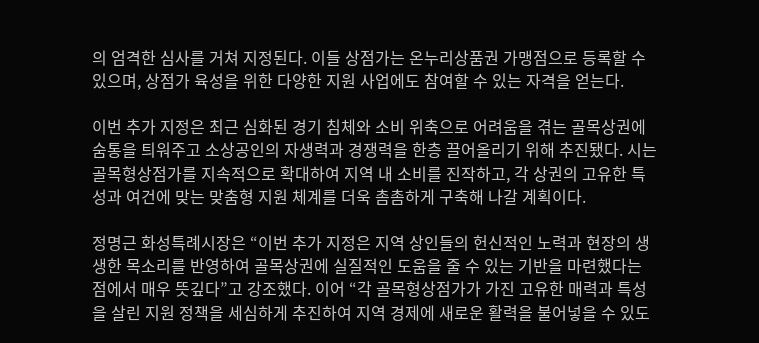의 엄격한 심사를 거쳐 지정된다. 이들 상점가는 온누리상품권 가맹점으로 등록할 수 있으며, 상점가 육성을 위한 다양한 지원 사업에도 참여할 수 있는 자격을 얻는다.

이번 추가 지정은 최근 심화된 경기 침체와 소비 위축으로 어려움을 겪는 골목상권에 숨통을 틔워주고 소상공인의 자생력과 경쟁력을 한층 끌어올리기 위해 추진됐다. 시는 골목형상점가를 지속적으로 확대하여 지역 내 소비를 진작하고, 각 상권의 고유한 특성과 여건에 맞는 맞춤형 지원 체계를 더욱 촘촘하게 구축해 나갈 계획이다.

정명근 화성특례시장은 “이번 추가 지정은 지역 상인들의 헌신적인 노력과 현장의 생생한 목소리를 반영하여 골목상권에 실질적인 도움을 줄 수 있는 기반을 마련했다는 점에서 매우 뜻깊다”고 강조했다. 이어 “각 골목형상점가가 가진 고유한 매력과 특성을 살린 지원 정책을 세심하게 추진하여 지역 경제에 새로운 활력을 불어넣을 수 있도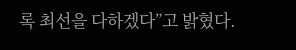록 최선을 다하겠다”고 밝혔다.